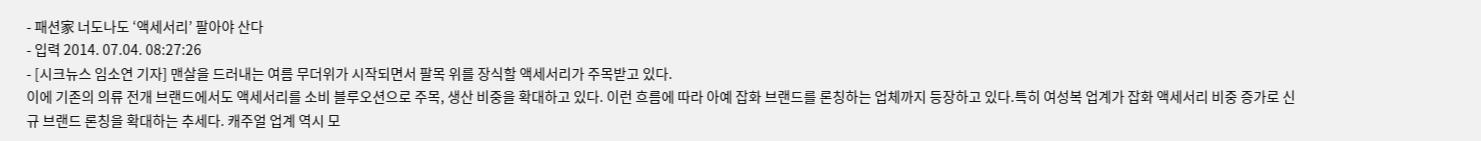- 패션家 너도나도 ‘액세서리’ 팔아야 산다
- 입력 2014. 07.04. 08:27:26
- [시크뉴스 임소연 기자] 맨살을 드러내는 여름 무더위가 시작되면서 팔목 위를 장식할 액세서리가 주목받고 있다.
이에 기존의 의류 전개 브랜드에서도 액세서리를 소비 블루오션으로 주목, 생산 비중을 확대하고 있다. 이런 흐름에 따라 아예 잡화 브랜드를 론칭하는 업체까지 등장하고 있다.특히 여성복 업계가 잡화 액세서리 비중 증가로 신규 브랜드 론칭을 확대하는 추세다. 캐주얼 업계 역시 모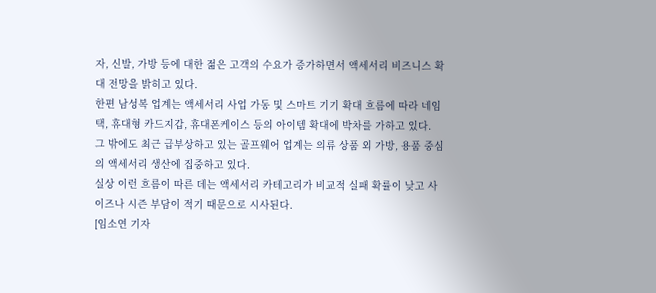자, 신발, 가방 등에 대한 젊은 고객의 수요가 증가하면서 액세서리 비즈니스 확대 전망을 밝히고 있다.
한편 남성복 업계는 액세서리 사업 가동 및 스마트 기기 확대 흐름에 따라 네임택, 휴대형 카드지갑, 휴대폰케이스 등의 아이템 확대에 박차를 가하고 있다.
그 밖에도 최근 급부상하고 있는 골프웨어 업계는 의류 상품 외 가방, 용품 중심의 액세서리 생산에 집중하고 있다.
실상 이런 흐름이 따른 데는 액세서리 카테고리가 비교적 실패 확률이 낮고 사이즈나 시즌 부담이 적기 때문으로 시사된다.
[임소연 기자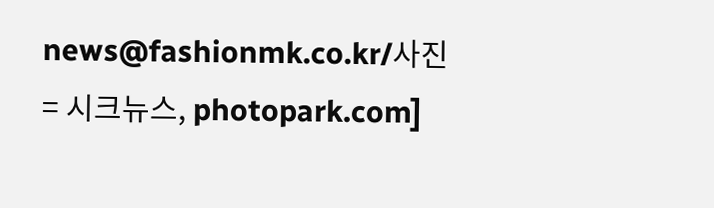news@fashionmk.co.kr/사진= 시크뉴스, photopark.com]